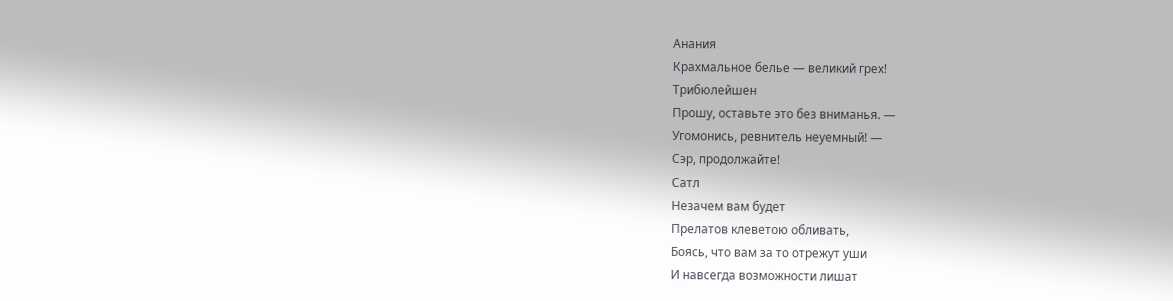Анания
Крахмальное белье — великий грех!
Трибюлейшен
Прошу, оставьте это без вниманья. —
Угомонись, ревнитель неуемный! —
Сэр, продолжайте!
Сатл
Незачем вам будет
Прелатов клеветою обливать,
Боясь, что вам за то отрежут уши
И навсегда возможности лишат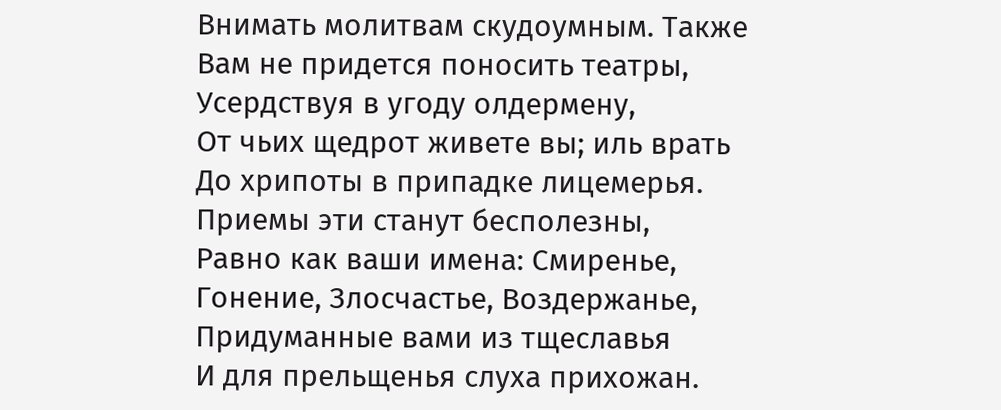Внимать молитвам скудоумным. Также
Вам не придется поносить театры,
Усердствуя в угоду олдермену,
От чьих щедрот живете вы; иль врать
До хрипоты в припадке лицемерья.
Приемы эти станут бесполезны,
Равно как ваши имена: Смиренье,
Гонение, Злосчастье, Воздержанье,
Придуманные вами из тщеславья
И для прельщенья слуха прихожан.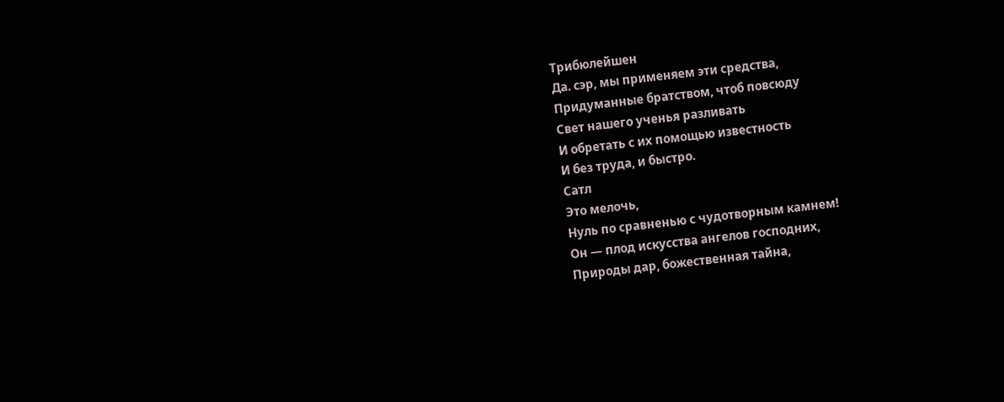Трибюлейшен
Да. сэр, мы применяем эти средства,
Придуманные братством, чтоб повсюду
Свет нашего ученья разливать
И обретать с их помощью известность
И без труда, и быстро.
Сатл
Это мелочь,
Нуль по сравненью с чудотворным камнем!
Он — плод искусства ангелов господних,
Природы дар, божественная тайна,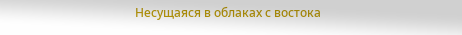Несущаяся в облаках с востока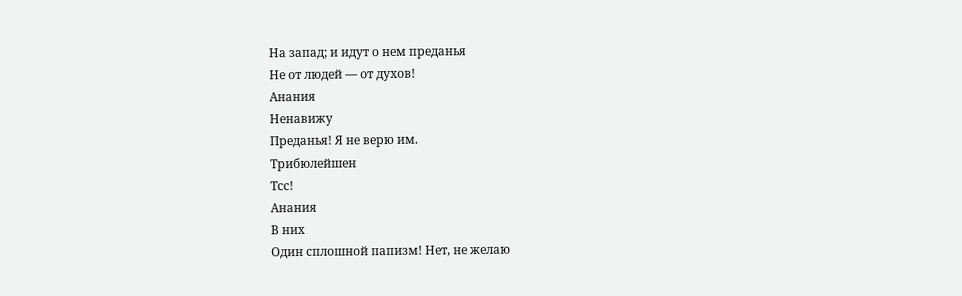На запад; и идут о нем преданья
Не от людей — от духов!
Анания
Ненавижу
Преданья! Я не верю им.
Трибюлейшен
Тсс!
Анания
В них
Один сплошной папизм! Нет, не желаю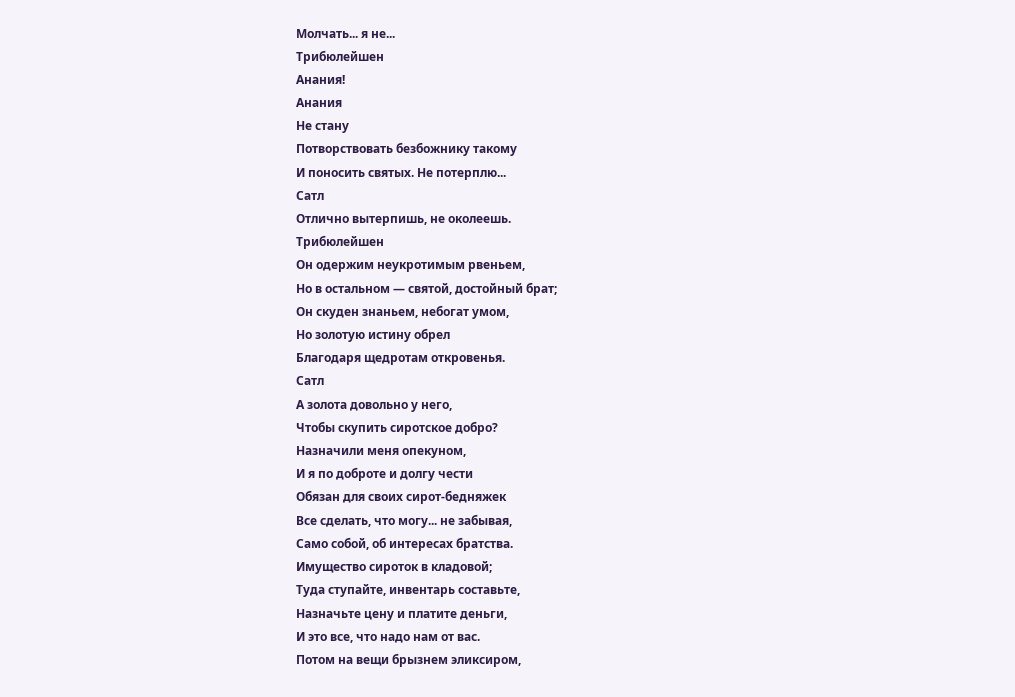Молчать... я не...
Трибюлейшен
Анания!
Анания
Не стану
Потворствовать безбожнику такому
И поносить святых. Не потерплю...
Сатл
Отлично вытерпишь, не околеешь.
Трибюлейшен
Он одержим неукротимым рвеньем,
Но в остальном — святой, достойный брат;
Он скуден знаньем, небогат умом,
Но золотую истину обрел
Благодаря щедротам откровенья.
Сатл
А золота довольно у него,
Чтобы скупить сиротское добро?
Назначили меня опекуном,
И я по доброте и долгу чести
Обязан для своих сирот-бедняжек
Все сделать, что могу... не забывая,
Само собой, об интересах братства.
Имущество сироток в кладовой;
Туда ступайте, инвентарь составьте,
Назначьте цену и платите деньги,
И это все, что надо нам от вас.
Потом на вещи брызнем эликсиром,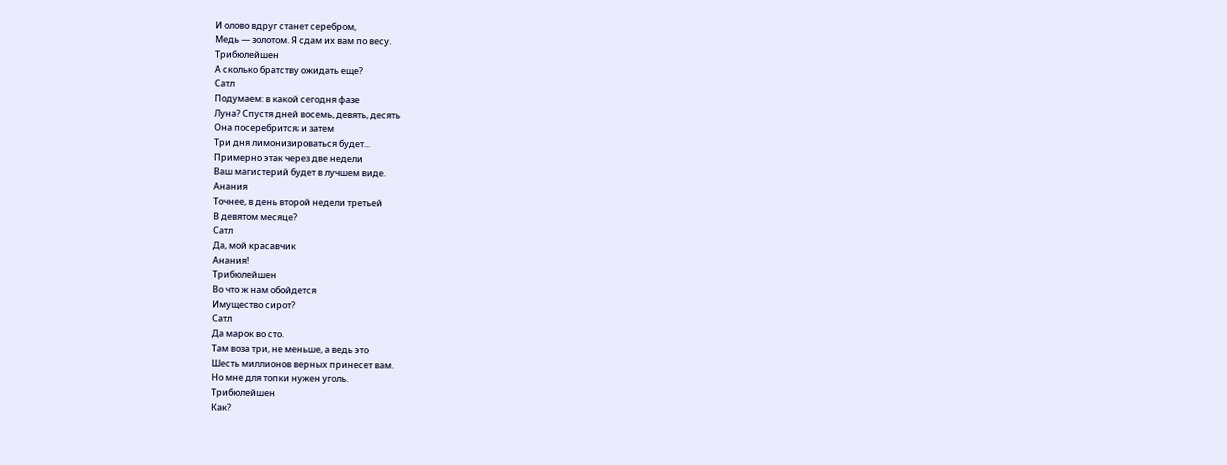И олово вдруг станет серебром,
Медь — золотом. Я сдам их вам по весу.
Трибюлейшен
А сколько братству ожидать еще?
Сатл
Подумаем: в какой сегодня фазе
Луна? Спустя дней восемь, девять, десять
Она посеребрится; и затем
Три дня лимонизироваться будет...
Примерно этак через две недели
Ваш магистерий будет в лучшем виде.
Анания
Точнее, в день второй недели третьей
В девятом месяце?
Сатл
Да, мой красавчик
Анания!
Трибюлейшен
Во что ж нам обойдется
Имущество сирот?
Сатл
Да марок во сто.
Там воза три, не меньше, а ведь это
Шесть миллионов верных принесет вам.
Но мне для топки нужен уголь.
Трибюлейшен
Как?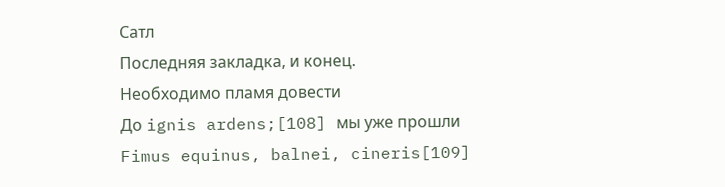Сатл
Последняя закладка, и конец.
Необходимо пламя довести
До ignis ardens;[108] мы уже прошли
Fimus equinus, balnei, cineris[109]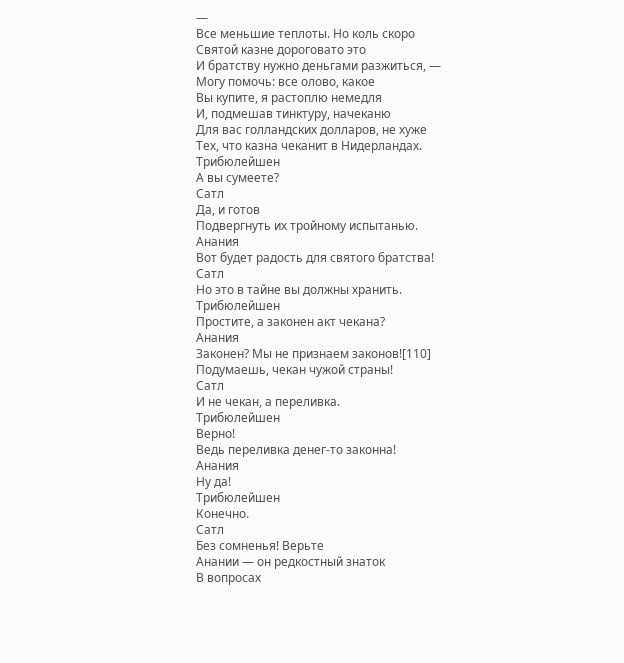—
Все меньшие теплоты. Но коль скоро
Святой казне дороговато это
И братству нужно деньгами разжиться, —
Могу помочь: все олово, какое
Вы купите, я растоплю немедля
И, подмешав тинктуру, начеканю
Для вас голландских долларов, не хуже
Тех, что казна чеканит в Нидерландах.
Трибюлейшен
А вы сумеете?
Сатл
Да, и готов
Подвергнуть их тройному испытанью.
Анания
Вот будет радость для святого братства!
Сатл
Но это в тайне вы должны хранить.
Трибюлейшен
Простите, а законен акт чекана?
Анания
Законен? Мы не признаем законов![110]
Подумаешь, чекан чужой страны!
Сатл
И не чекан, а переливка.
Трибюлейшен
Верно!
Ведь переливка денег-то законна!
Анания
Ну да!
Трибюлейшен
Конечно.
Сатл
Без сомненья! Верьте
Анании — он редкостный знаток
В вопросах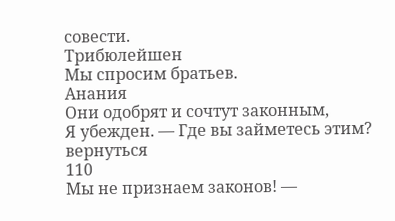совести.
Трибюлейшен
Мы спросим братьев.
Анания
Они одобрят и сочтут законным,
Я убежден. — Где вы займетесь этим?
вернуться
110
Мы не признаем законов! —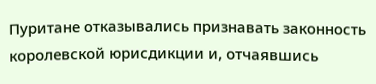Пуритане отказывались признавать законность королевской юрисдикции и, отчаявшись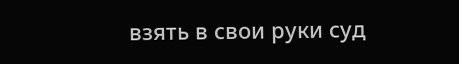взять в свои руки суд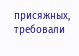присяжных, требовали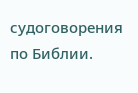судоговорения по Библии.